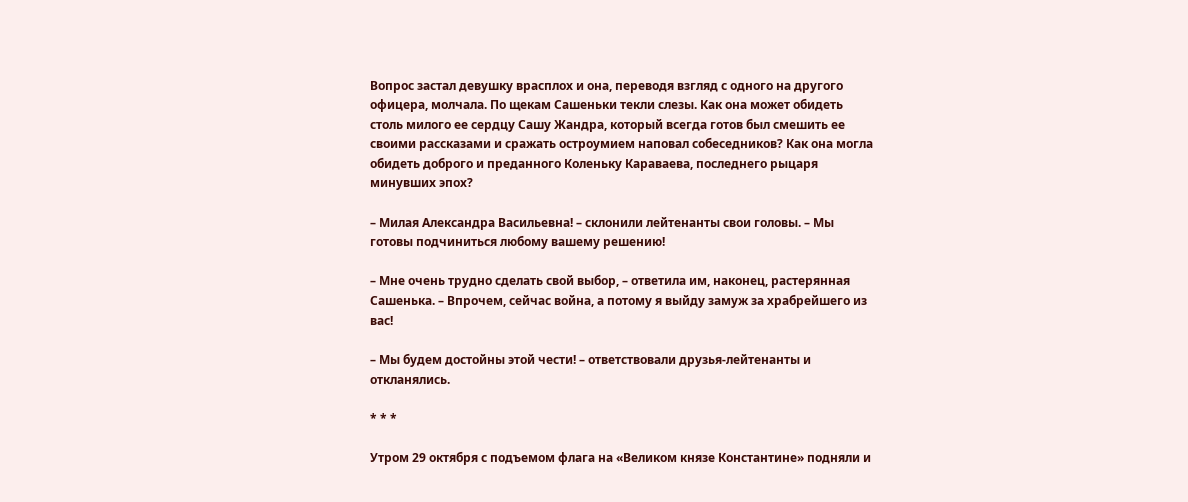Вопрос застал девушку врасплох и она, переводя взгляд с одного на другого офицера, молчала. По щекам Сашеньки текли слезы. Как она может обидеть столь милого ее сердцу Сашу Жандра, который всегда готов был смешить ее своими рассказами и сражать остроумием наповал собеседников? Как она могла обидеть доброго и преданного Коленьку Караваева, последнего рыцаря минувших эпох?

– Милая Александра Васильевна! – склонили лейтенанты свои головы. – Мы готовы подчиниться любому вашему решению!

– Мне очень трудно сделать свой выбор, – ответила им, наконец, растерянная Сашенька. – Впрочем, сейчас война, а потому я выйду замуж за храбрейшего из вас!

– Мы будем достойны этой чести! – ответствовали друзья-лейтенанты и откланялись.

* * *

Утром 29 октября с подъемом флага на «Великом князе Константине» подняли и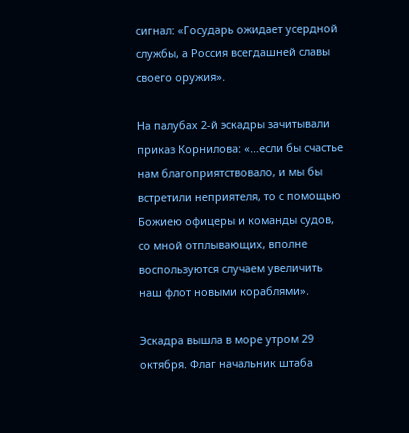сигнал: «Государь ожидает усердной службы, а Россия всегдашней славы своего оружия».

На палубах 2-й эскадры зачитывали приказ Корнилова: «…если бы счастье нам благоприятствовало, и мы бы встретили неприятеля, то с помощью Божиею офицеры и команды судов, со мной отплывающих, вполне воспользуются случаем увеличить наш флот новыми кораблями».

Эскадра вышла в море утром 29 октября. Флаг начальник штаба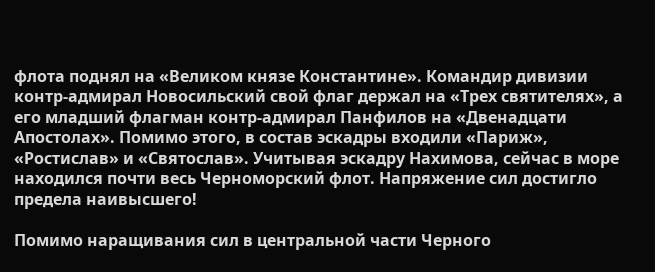флота поднял на «Великом князе Константине». Командир дивизии контр-адмирал Новосильский свой флаг держал на «Трех святителях», а его младший флагман контр-адмирал Панфилов на «Двенадцати Апостолах». Помимо этого, в состав эскадры входили «Париж», «Ростислав» и «Святослав». Учитывая эскадру Нахимова, сейчас в море находился почти весь Черноморский флот. Напряжение сил достигло предела наивысшего!

Помимо наращивания сил в центральной части Черного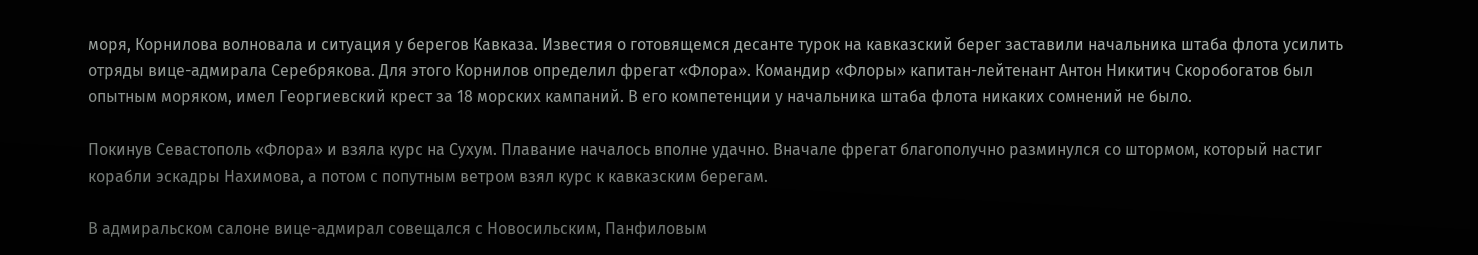моря, Корнилова волновала и ситуация у берегов Кавказа. Известия о готовящемся десанте турок на кавказский берег заставили начальника штаба флота усилить отряды вице-адмирала Серебрякова. Для этого Корнилов определил фрегат «Флора». Командир «Флоры» капитан-лейтенант Антон Никитич Скоробогатов был опытным моряком, имел Георгиевский крест за 18 морских кампаний. В его компетенции у начальника штаба флота никаких сомнений не было.

Покинув Севастополь «Флора» и взяла курс на Сухум. Плавание началось вполне удачно. Вначале фрегат благополучно разминулся со штормом, который настиг корабли эскадры Нахимова, а потом с попутным ветром взял курс к кавказским берегам.

В адмиральском салоне вице-адмирал совещался с Новосильским, Панфиловым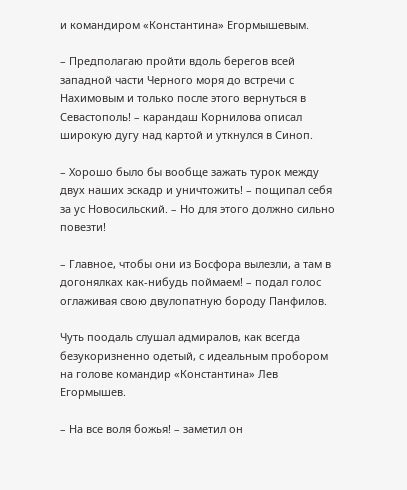и командиром «Константина» Егормышевым.

– Предполагаю пройти вдоль берегов всей западной части Черного моря до встречи с Нахимовым и только после этого вернуться в Севастополь! – карандаш Корнилова описал широкую дугу над картой и уткнулся в Синоп.

– Хорошо было бы вообще зажать турок между двух наших эскадр и уничтожить! – пощипал себя за ус Новосильский. – Но для этого должно сильно повезти!

– Главное, чтобы они из Босфора вылезли, а там в догонялках как-нибудь поймаем! – подал голос оглаживая свою двулопатную бороду Панфилов.

Чуть поодаль слушал адмиралов, как всегда безукоризненно одетый, с идеальным пробором на голове командир «Константина» Лев Егормышев.

– На все воля божья! – заметил он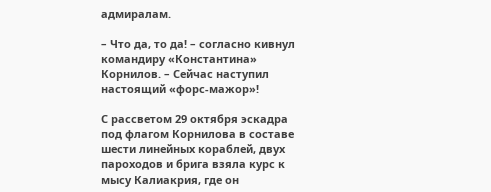адмиралам.

– Что да, то да! – согласно кивнул командиру «Константина» Корнилов. – Сейчас наступил настоящий «форс-мажор»!

С рассветом 29 октября эскадра под флагом Корнилова в составе шести линейных кораблей, двух пароходов и брига взяла курс к мысу Калиакрия, где он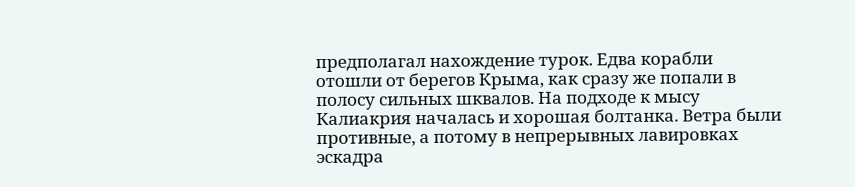предполагал нахождение турок. Едва корабли отошли от берегов Крыма, как сразу же попали в полосу сильных шквалов. На подходе к мысу Калиакрия началась и хорошая болтанка. Ветра были противные, а потому в непрерывных лавировках эскадра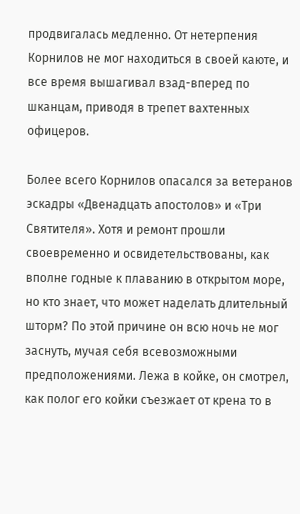продвигалась медленно. От нетерпения Корнилов не мог находиться в своей каюте, и все время вышагивал взад-вперед по шканцам, приводя в трепет вахтенных офицеров.

Более всего Корнилов опасался за ветеранов эскадры «Двенадцать апостолов» и «Три Святителя». Хотя и ремонт прошли своевременно и освидетельствованы, как вполне годные к плаванию в открытом море, но кто знает, что может наделать длительный шторм? По этой причине он всю ночь не мог заснуть, мучая себя всевозможными предположениями. Лежа в койке, он смотрел, как полог его койки съезжает от крена то в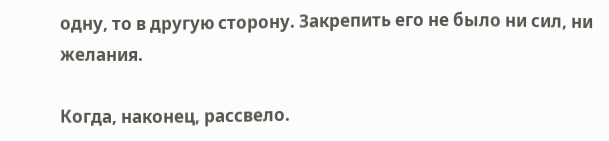одну, то в другую сторону. Закрепить его не было ни сил, ни желания.

Когда, наконец, рассвело.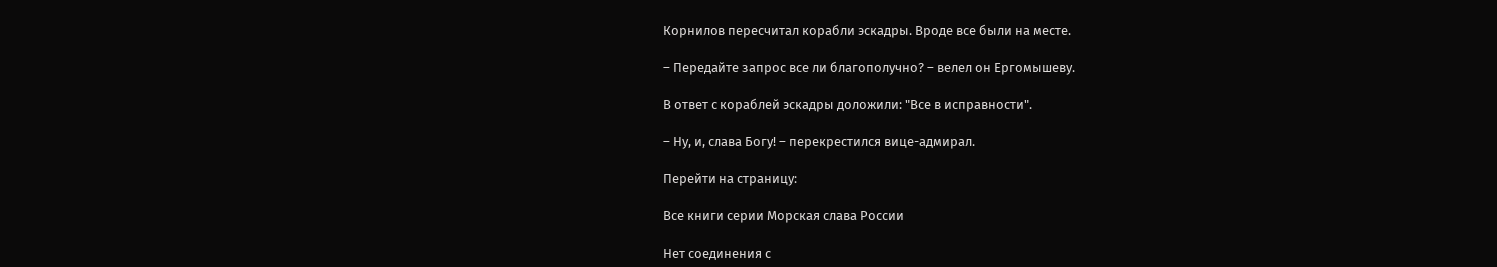Корнилов пересчитал корабли эскадры. Вроде все были на месте.

– Передайте запрос все ли благополучно? – велел он Ергомышеву.

В ответ с кораблей эскадры доложили: "Все в исправности".

– Ну, и, слава Богу! – перекрестился вице-адмирал.

Перейти на страницу:

Все книги серии Морская слава России

Нет соединения с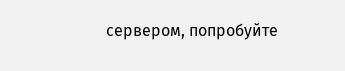сервером, попробуйте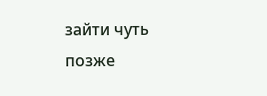зайти чуть позже